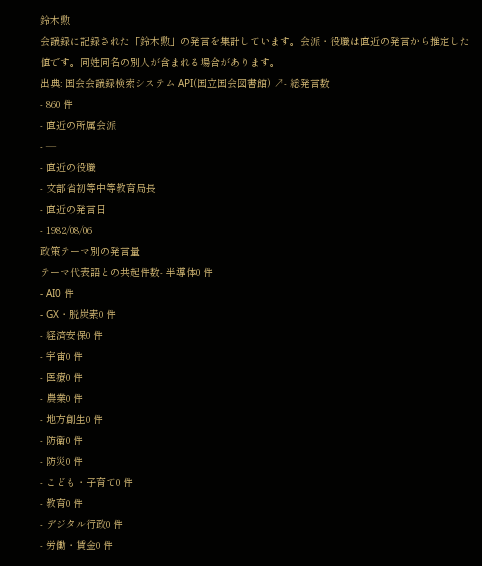鈴木勲
会議録に記録された「鈴木勲」の発言を集計しています。会派・役職は直近の発言から推定した値です。同姓同名の別人が含まれる場合があります。
出典: 国会会議録検索システム API(国立国会図書館) ↗- 総発言数
- 860 件
- 直近の所属会派
- —
- 直近の役職
- 文部省初等中等教育局長
- 直近の発言日
- 1982/08/06
政策テーマ別の発言量
テーマ代表語との共起件数- 半導体0 件
- AI0 件
- GX・脱炭素0 件
- 経済安保0 件
- 宇宙0 件
- 医療0 件
- 農業0 件
- 地方創生0 件
- 防衛0 件
- 防災0 件
- こども・子育て0 件
- 教育0 件
- デジタル行政0 件
- 労働・賃金0 件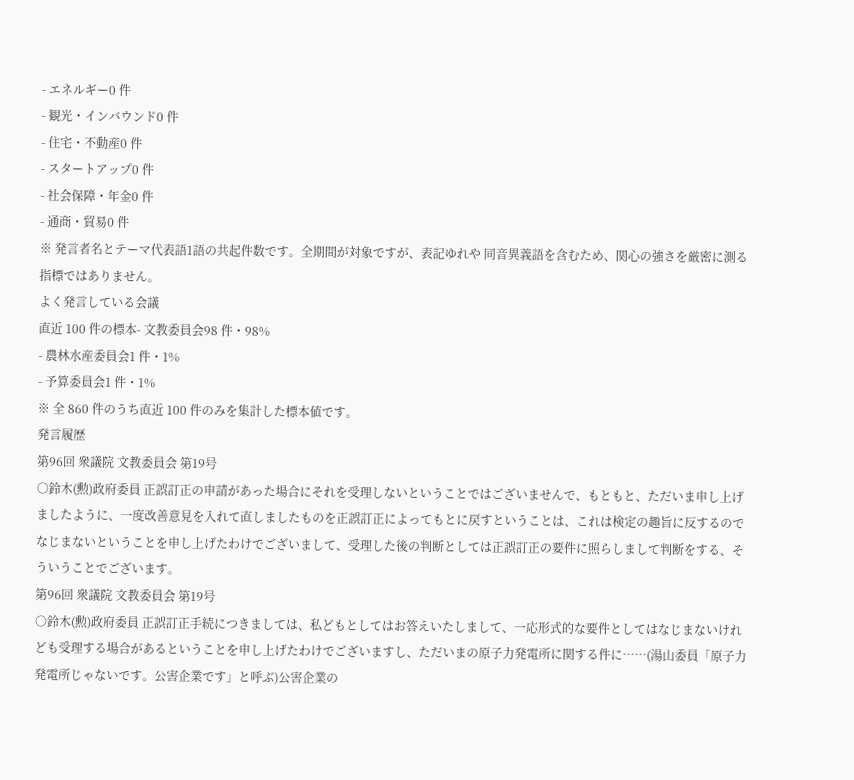- エネルギー0 件
- 観光・インバウンド0 件
- 住宅・不動産0 件
- スタートアップ0 件
- 社会保障・年金0 件
- 通商・貿易0 件
※ 発言者名とテーマ代表語1語の共起件数です。全期間が対象ですが、表記ゆれや 同音異義語を含むため、関心の強さを厳密に測る指標ではありません。
よく発言している会議
直近 100 件の標本- 文教委員会98 件・98%
- 農林水産委員会1 件・1%
- 予算委員会1 件・1%
※ 全 860 件のうち直近 100 件のみを集計した標本値です。
発言履歴
第96回 衆議院 文教委員会 第19号
○鈴木(勲)政府委員 正誤訂正の申請があった場合にそれを受理しないということではございませんで、もともと、ただいま申し上げましたように、一度改善意見を入れて直しましたものを正誤訂正によってもとに戻すということは、これは検定の趣旨に反するのでなじまないということを申し上げたわけでございまして、受理した後の判断としては正誤訂正の要件に照らしまして判断をする、そういうことでございます。
第96回 衆議院 文教委員会 第19号
○鈴木(勲)政府委員 正誤訂正手続につきましては、私どもとしてはお答えいたしまして、一応形式的な要件としてはなじまないけれども受理する場合があるということを申し上げたわけでございますし、ただいまの原子力発電所に関する件に……(湯山委員「原子力発電所じゃないです。公害企業です」と呼ぶ)公害企業の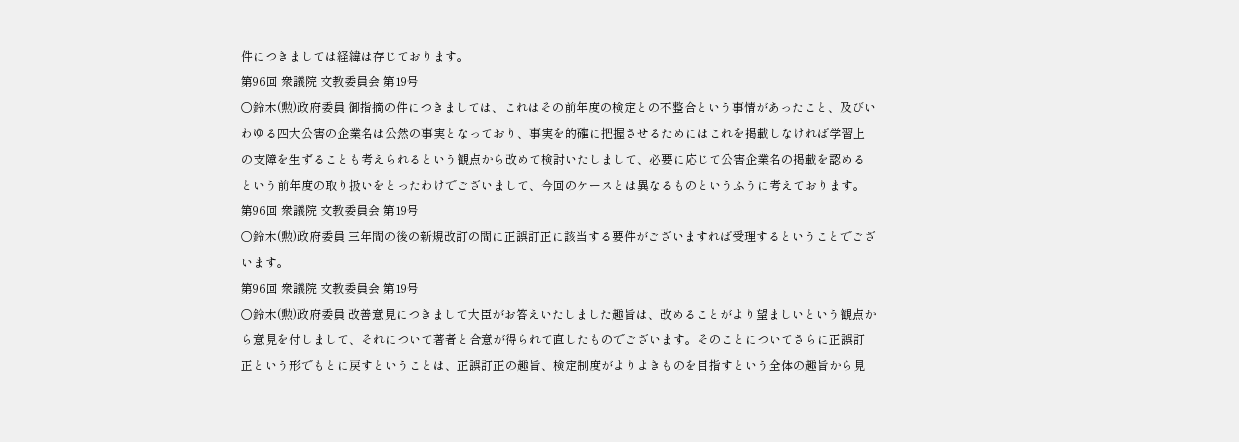件につきましては経緯は存じております。
第96回 衆議院 文教委員会 第19号
○鈴木(勲)政府委員 御指摘の件につきましては、これはその前年度の検定との不整合という事情があったこと、及びいわゆる四大公害の企業名は公然の事実となっており、事実を的確に把握させるためにはこれを掲載しなければ学習上の支障を生ずることも考えられるという観点から改めて検討いたしまして、必要に応じて公害企業名の掲載を認めるという前年度の取り扱いをとったわけでございまして、今回のケースとは異なるものというふうに考えております。
第96回 衆議院 文教委員会 第19号
○鈴木(勲)政府委員 三年間の後の新規改訂の間に正誤訂正に該当する要件がございますれば受理するということでございます。
第96回 衆議院 文教委員会 第19号
○鈴木(勲)政府委員 改善意見につきまして大臣がお答えいたしました趣旨は、改めることがより望ましいという観点から意見を付しまして、それについて著者と合意が得られて直したものでございます。そのことについてさらに正誤訂正という形でもとに戻すということは、正誤訂正の趣旨、検定制度がよりよきものを目指すという全体の趣旨から見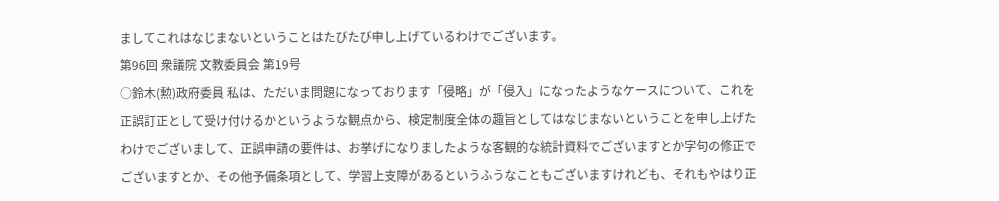ましてこれはなじまないということはたびたび申し上げているわけでございます。
第96回 衆議院 文教委員会 第19号
○鈴木(勲)政府委員 私は、ただいま問題になっております「侵略」が「侵入」になったようなケースについて、これを正誤訂正として受け付けるかというような観点から、検定制度全体の趣旨としてはなじまないということを申し上げたわけでございまして、正誤申請の要件は、お挙げになりましたような客観的な統計資料でございますとか字句の修正でございますとか、その他予備条項として、学習上支障があるというふうなこともございますけれども、それもやはり正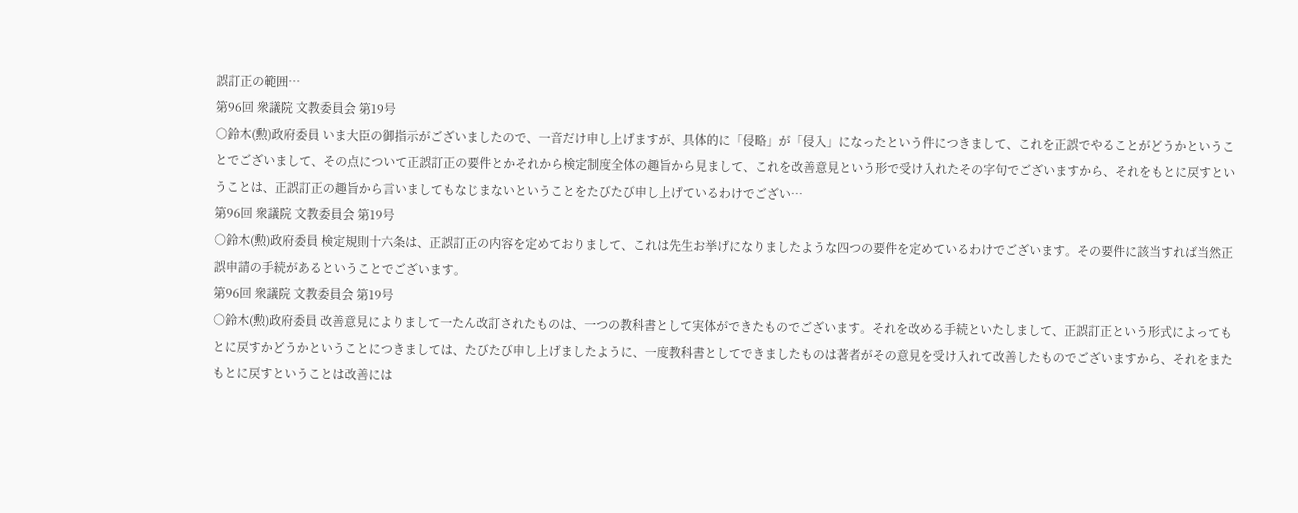誤訂正の範囲…
第96回 衆議院 文教委員会 第19号
○鈴木(勲)政府委員 いま大臣の御指示がございましたので、一音だけ申し上げますが、具体的に「侵略」が「侵入」になったという件につきまして、これを正誤でやることがどうかということでございまして、その点について正誤訂正の要件とかそれから検定制度全体の趣旨から見まして、これを改善意見という形で受け入れたその字句でございますから、それをもとに戻すということは、正誤訂正の趣旨から言いましてもなじまないということをたびたび申し上げているわけでござい…
第96回 衆議院 文教委員会 第19号
○鈴木(勲)政府委員 検定規則十六条は、正誤訂正の内容を定めておりまして、これは先生お挙げになりましたような四つの要件を定めているわけでございます。その要件に該当すれば当然正誤申請の手続があるということでございます。
第96回 衆議院 文教委員会 第19号
○鈴木(勲)政府委員 改善意見によりまして一たん改訂されたものは、一つの教科書として実体ができたものでございます。それを改める手続といたしまして、正誤訂正という形式によってもとに戻すかどうかということにつきましては、たびたび申し上げましたように、一度教科書としてできましたものは著者がその意見を受け入れて改善したものでございますから、それをまたもとに戻すということは改善には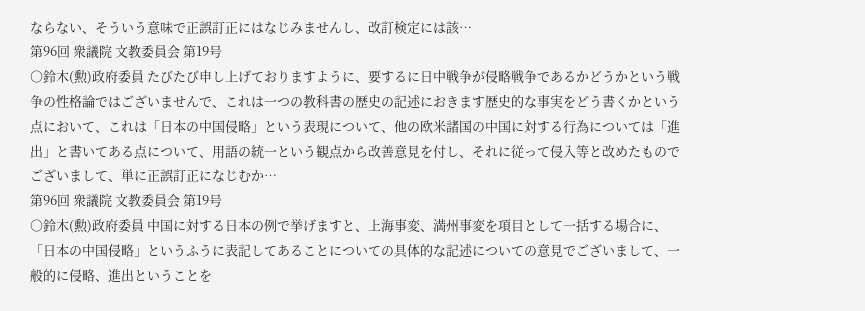ならない、そういう意味で正誤訂正にはなじみませんし、改訂検定には該…
第96回 衆議院 文教委員会 第19号
○鈴木(勲)政府委員 たびたび申し上げておりますように、要するに日中戦争が侵略戦争であるかどうかという戦争の性格論ではございませんで、これは一つの教科書の歴史の記述におきます歴史的な事実をどう書くかという点において、これは「日本の中国侵略」という表現について、他の欧米諸国の中国に対する行為については「進出」と書いてある点について、用語の統一という観点から改善意見を付し、それに従って侵入等と改めたものでございまして、単に正誤訂正になじむか…
第96回 衆議院 文教委員会 第19号
○鈴木(勲)政府委員 中国に対する日本の例で挙げますと、上海事変、満州事変を項目として一括する場合に、「日本の中国侵略」というふうに表記してあることについての具体的な記述についての意見でございまして、一般的に侵略、進出ということを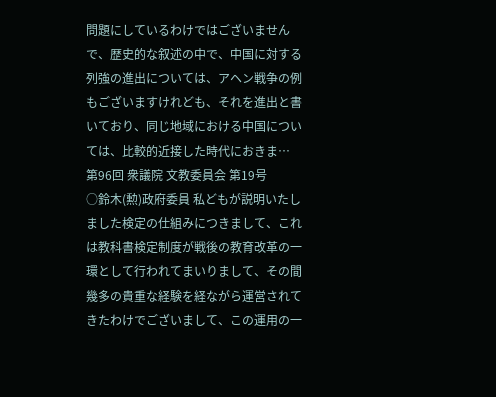問題にしているわけではございませんで、歴史的な叙述の中で、中国に対する列強の進出については、アヘン戦争の例もございますけれども、それを進出と書いており、同じ地域における中国については、比較的近接した時代におきま…
第96回 衆議院 文教委員会 第19号
○鈴木(勲)政府委員 私どもが説明いたしました検定の仕組みにつきまして、これは教科書検定制度が戦後の教育改革の一環として行われてまいりまして、その間幾多の貴重な経験を経ながら運営されてきたわけでございまして、この運用の一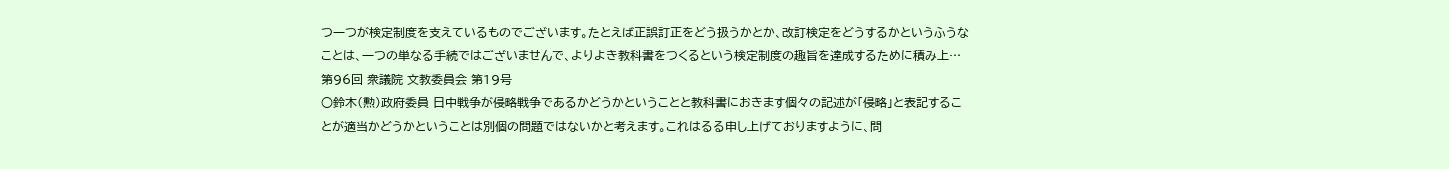つ一つが検定制度を支えているものでございます。たとえば正誤訂正をどう扱うかとか、改訂検定をどうするかというふうなことは、一つの単なる手続ではございませんで、よりよき教科書をつくるという検定制度の趣旨を達成するために積み上…
第96回 衆議院 文教委員会 第19号
○鈴木(勲)政府委員 日中戦争が侵略戦争であるかどうかということと教科書におきます個々の記述が「侵略」と表記することが適当かどうかということは別個の問題ではないかと考えます。これはるる申し上げておりますように、問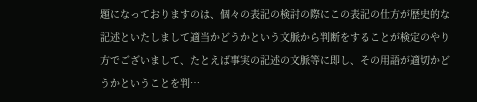題になっておりますのは、個々の表記の検討の際にこの表記の仕方が歴史的な記述といたしまして適当かどうかという文脈から判断をすることが検定のやり方でございまして、たとえば事実の記述の文脈等に即し、その用語が適切かどうかということを判…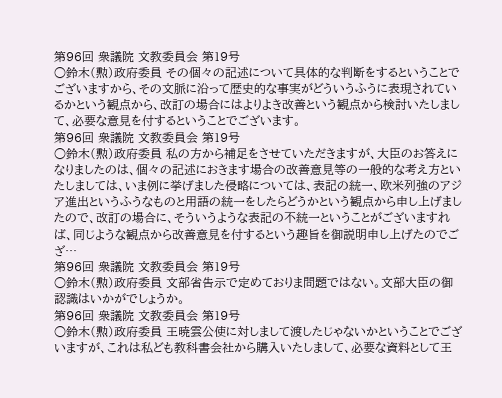第96回 衆議院 文教委員会 第19号
○鈴木(勲)政府委員 その個々の記述について具体的な判断をするということでございますから、その文脈に沿って歴史的な事実がどういうふうに表現されているかという観点から、改訂の場合にはよりよき改善という観点から検討いたしまして、必要な意見を付するということでございます。
第96回 衆議院 文教委員会 第19号
○鈴木(勲)政府委員 私の方から補足をさせていただきますが、大臣のお答えになりましたのは、個々の記述におきます場合の改善意見等の一般的な考え方といたしましては、いま例に挙げました侵略については、表記の統一、欧米列強のアジア進出というふうなものと用語の統一をしたらどうかという観点から申し上げましたので、改訂の場合に、そういうような表記の不統一ということがございますれば、同じような観点から改善意見を付するという趣旨を御説明申し上げたのでござ…
第96回 衆議院 文教委員会 第19号
○鈴木(勲)政府委員 文部省告示で定めておりま問題ではない。文部大臣の御認識はいかがでしょうか。
第96回 衆議院 文教委員会 第19号
○鈴木(勲)政府委員 王暁雲公使に対しまして渡したじゃないかということでございますが、これは私ども教科書会社から購入いたしまして、必要な資料として王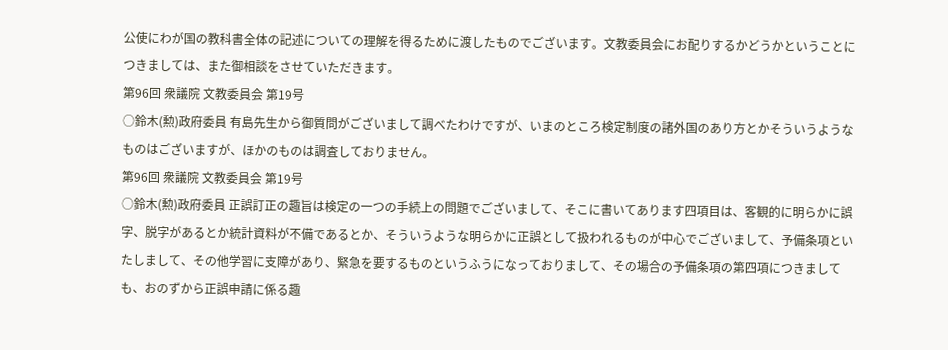公使にわが国の教科書全体の記述についての理解を得るために渡したものでございます。文教委員会にお配りするかどうかということにつきましては、また御相談をさせていただきます。
第96回 衆議院 文教委員会 第19号
○鈴木(勲)政府委員 有島先生から御質問がございまして調べたわけですが、いまのところ検定制度の諸外国のあり方とかそういうようなものはございますが、ほかのものは調査しておりません。
第96回 衆議院 文教委員会 第19号
○鈴木(勲)政府委員 正誤訂正の趣旨は検定の一つの手続上の問題でございまして、そこに書いてあります四項目は、客観的に明らかに誤字、脱字があるとか統計資料が不備であるとか、そういうような明らかに正誤として扱われるものが中心でございまして、予備条項といたしまして、その他学習に支障があり、緊急を要するものというふうになっておりまして、その場合の予備条項の第四項につきましても、おのずから正誤申請に係る趣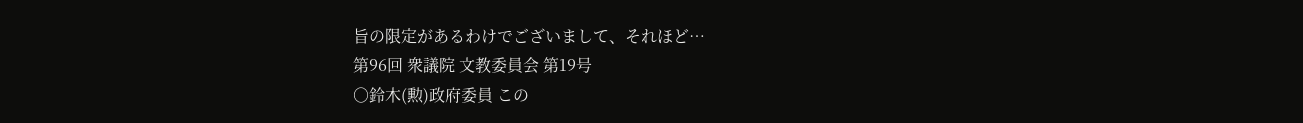旨の限定があるわけでございまして、それほど…
第96回 衆議院 文教委員会 第19号
○鈴木(勲)政府委員 この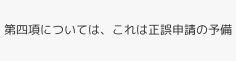第四項については、これは正誤申請の予備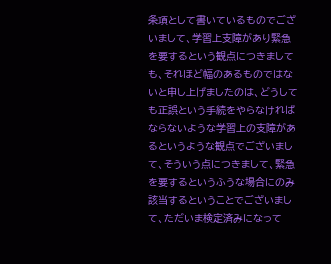条項として書いているものでございまして、学習上支障があり緊急を要するという観点につきましても、それほど幅のあるものではないと申し上げましたのは、どうしても正誤という手続をやらなければならないような学習上の支障があるというような観点でございまして、そういう点につきまして、緊急を要するというふうな場合にのみ該当するということでございまして、ただいま検定済みになって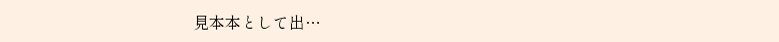見本本として出…